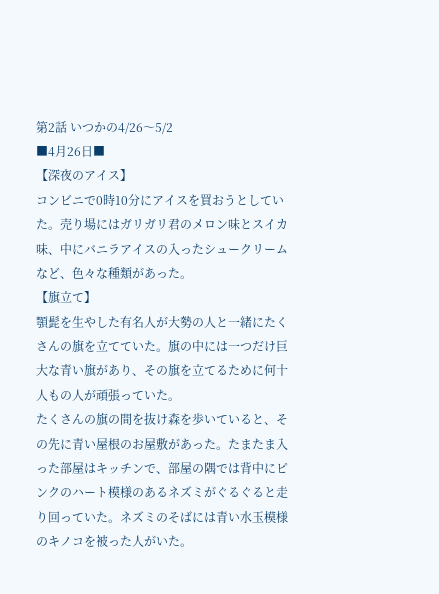第2話 いつかの4/26〜5/2
■4月26日■
【深夜のアイス】
コンビニで0時10分にアイスを買おうとしていた。売り場にはガリガリ君のメロン味とスイカ味、中にバニラアイスの入ったシュークリームなど、色々な種類があった。
【旗立て】
顎髭を生やした有名人が大勢の人と一緒にたくさんの旗を立てていた。旗の中には一つだけ巨大な青い旗があり、その旗を立てるために何十人もの人が頑張っていた。
たくさんの旗の間を抜け森を歩いていると、その先に青い屋根のお屋敷があった。たまたま入った部屋はキッチンで、部屋の隅では背中にピンクのハート模様のあるネズミがぐるぐると走り回っていた。ネズミのそばには青い水玉模様のキノコを被った人がいた。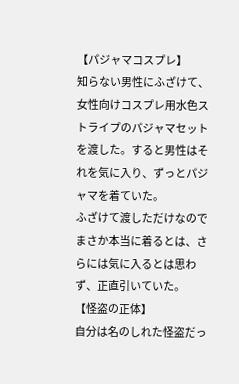【パジャマコスプレ】
知らない男性にふざけて、女性向けコスプレ用水色ストライプのパジャマセットを渡した。すると男性はそれを気に入り、ずっとパジャマを着ていた。
ふざけて渡しただけなのでまさか本当に着るとは、さらには気に入るとは思わず、正直引いていた。
【怪盗の正体】
自分は名のしれた怪盗だっ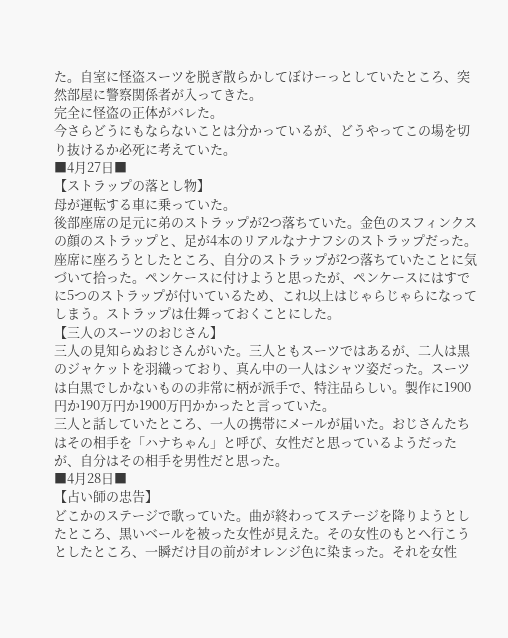た。自室に怪盗スーツを脱ぎ散らかしてぼけーっとしていたところ、突然部屋に警察関係者が入ってきた。
完全に怪盗の正体がバレた。
今さらどうにもならないことは分かっているが、どうやってこの場を切り抜けるか必死に考えていた。
■4月27日■
【ストラップの落とし物】
母が運転する車に乗っていた。
後部座席の足元に弟のストラップが2つ落ちていた。金色のスフィンクスの顔のストラップと、足が4本のリアルなナナフシのストラップだった。
座席に座ろうとしたところ、自分のストラップが2つ落ちていたことに気づいて拾った。ペンケースに付けようと思ったが、ペンケースにはすでに5つのストラップが付いているため、これ以上はじゃらじゃらになってしまう。ストラップは仕舞っておくことにした。
【三人のスーツのおじさん】
三人の見知らぬおじさんがいた。三人ともスーツではあるが、二人は黒のジャケットを羽織っており、真ん中の一人はシャツ姿だった。スーツは白黒でしかないものの非常に柄が派手で、特注品らしい。製作に1900円か190万円か1900万円かかったと言っていた。
三人と話していたところ、一人の携帯にメールが届いた。おじさんたちはその相手を「ハナちゃん」と呼び、女性だと思っているようだったが、自分はその相手を男性だと思った。
■4月28日■
【占い師の忠告】
どこかのステージで歌っていた。曲が終わってステージを降りようとしたところ、黒いベールを被った女性が見えた。その女性のもとへ行こうとしたところ、一瞬だけ目の前がオレンジ色に染まった。それを女性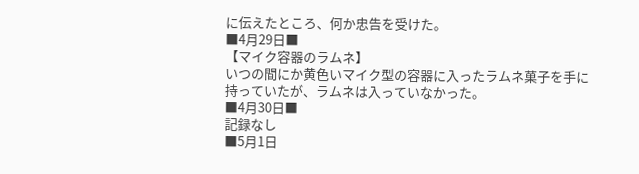に伝えたところ、何か忠告を受けた。
■4月29日■
【マイク容器のラムネ】
いつの間にか黄色いマイク型の容器に入ったラムネ菓子を手に持っていたが、ラムネは入っていなかった。
■4月30日■
記録なし
■5月1日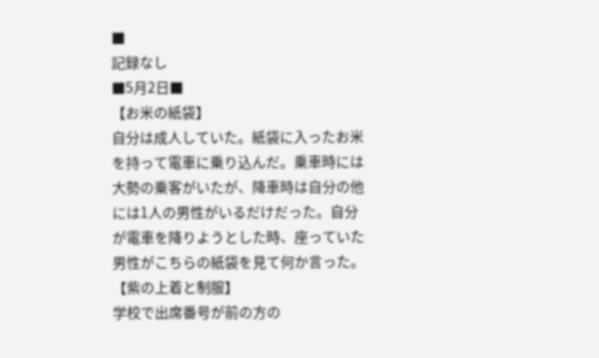■
記録なし
■5月2日■
【お米の紙袋】
自分は成人していた。紙袋に入ったお米を持って電車に乗り込んだ。乗車時には大勢の乗客がいたが、降車時は自分の他には1人の男性がいるだけだった。自分が電車を降りようとした時、座っていた男性がこちらの紙袋を見て何か言った。
【紫の上着と制服】
学校で出席番号が前の方の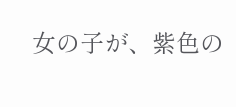女の子が、紫色の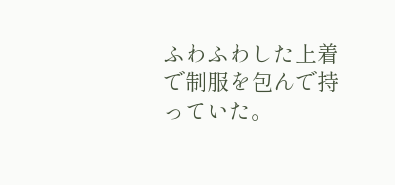ふわふわした上着で制服を包んで持っていた。